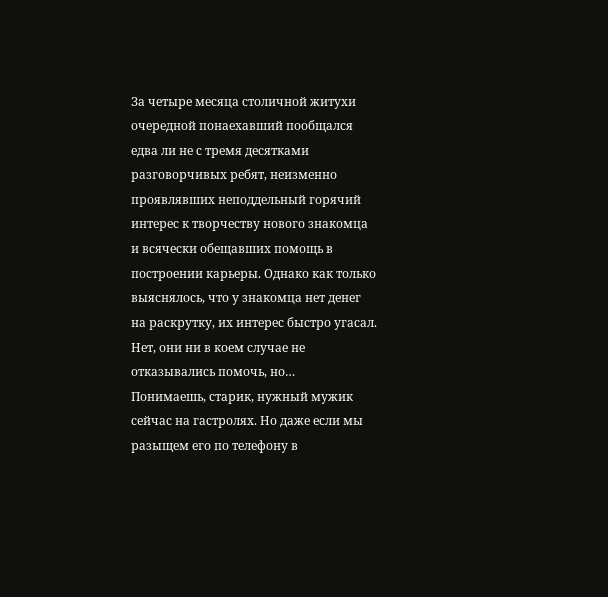За четыре месяца столичной житухи очередной понаехавший пообщался едва ли не с тремя десятками разговорчивых ребят, неизменно проявлявших неподдельный горячий интерес к творчеству нового знакомца и всячески обещавших помощь в построении карьеры. Однако как только выяснялось, что у знакомца нет денег на раскрутку, их интерес быстро угасал.
Нет, они ни в коем случае не отказывались помочь, но…
Понимаешь, старик, нужный мужик сейчас на гастролях. Но даже если мы разыщем его по телефону в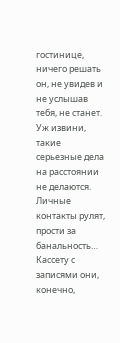гостинице, ничего решать он, не увидев и не услышав тебя, не станет. Уж извини, такие серьезные дела на расстоянии не делаются. Личные контакты рулят, прости за банальность…
Кассету с записями они, конечно,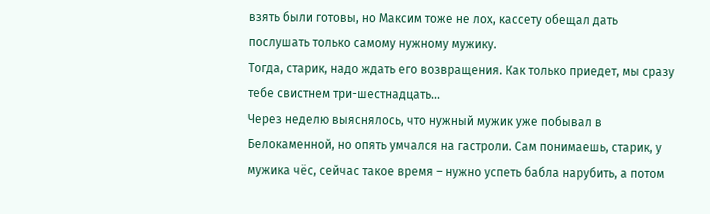взять были готовы, но Максим тоже не лох, кассету обещал дать послушать только самому нужному мужику.
Тогда, старик, надо ждать его возвращения. Как только приедет, мы сразу тебе свистнем три-шестнадцать…
Через неделю выяснялось, что нужный мужик уже побывал в Белокаменной, но опять умчался на гастроли. Сам понимаешь, старик, у мужика чёс, сейчас такое время – нужно успеть бабла нарубить, а потом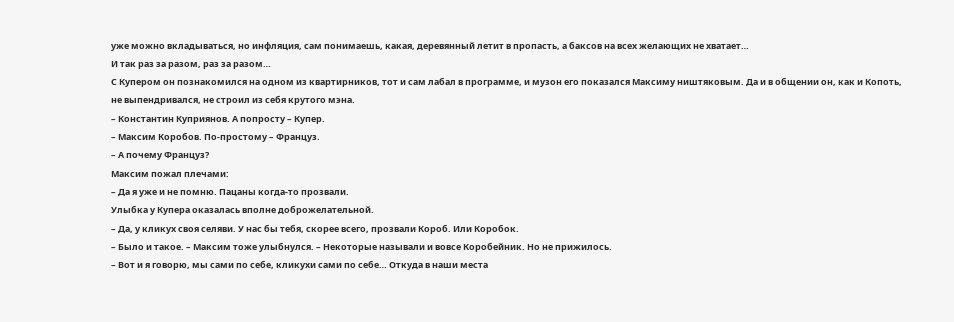уже можно вкладываться, но инфляция, сам понимаешь, какая, деревянный летит в пропасть, а баксов на всех желающих не хватает…
И так раз за разом, раз за разом…
С Купером он познакомился на одном из квартирников, тот и сам лабал в программе, и музон его показался Максиму ништяковым. Да и в общении он, как и Копоть, не выпендривался, не строил из себя крутого мэна.
– Константин Куприянов. А попросту – Купер.
– Максим Коробов. По-простому – Француз.
– А почему Француз?
Максим пожал плечами:
– Да я уже и не помню. Пацаны когда-то прозвали.
Улыбка у Купера оказалась вполне доброжелательной.
– Да, у кликух своя селяви. У нас бы тебя, скорее всего, прозвали Короб. Или Коробок.
– Было и такое. – Максим тоже улыбнулся. – Некоторые называли и вовсе Коробейник. Но не прижилось.
– Вот и я говорю, мы сами по себе, кликухи сами по себе… Откуда в наши места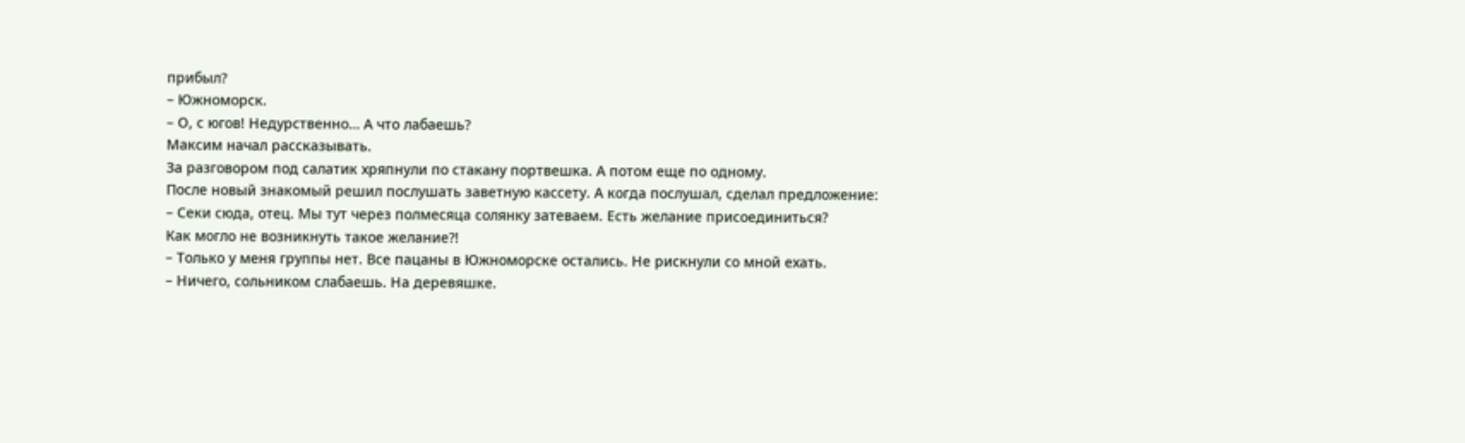прибыл?
– Южноморск.
– О, с югов! Недурственно… А что лабаешь?
Максим начал рассказывать.
За разговором под салатик хряпнули по стакану портвешка. А потом еще по одному.
После новый знакомый решил послушать заветную кассету. А когда послушал, сделал предложение:
– Секи сюда, отец. Мы тут через полмесяца солянку затеваем. Есть желание присоединиться?
Как могло не возникнуть такое желание?!
– Только у меня группы нет. Все пацаны в Южноморске остались. Не рискнули со мной ехать.
– Ничего, сольником слабаешь. На деревяшке.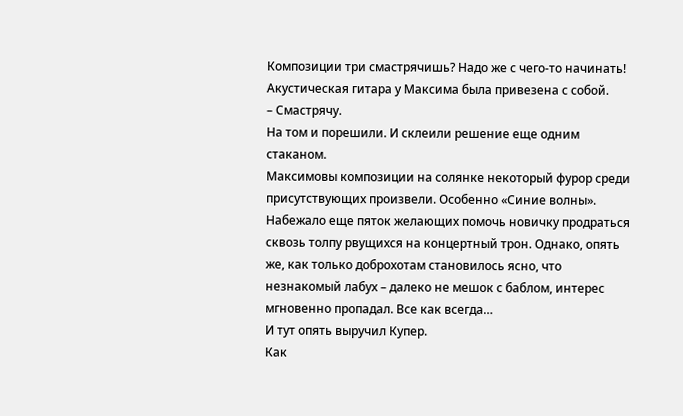Композиции три смастрячишь? Надо же с чего-то начинать!
Акустическая гитара у Максима была привезена с собой.
– Смастрячу.
На том и порешили. И склеили решение еще одним стаканом.
Максимовы композиции на солянке некоторый фурор среди присутствующих произвели. Особенно «Синие волны».
Набежало еще пяток желающих помочь новичку продраться сквозь толпу рвущихся на концертный трон. Однако, опять же, как только доброхотам становилось ясно, что незнакомый лабух – далеко не мешок с баблом, интерес мгновенно пропадал. Все как всегда…
И тут опять выручил Купер.
Как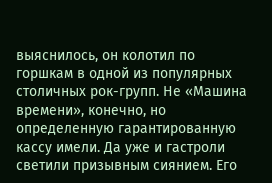выяснилось, он колотил по горшкам в одной из популярных столичных рок-групп. Не «Машина времени», конечно, но определенную гарантированную кассу имели. Да уже и гастроли светили призывным сиянием. Его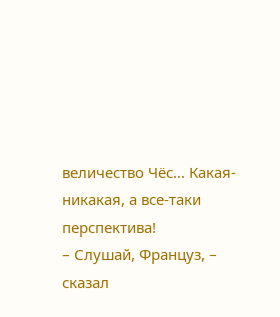величество Чёс… Какая-никакая, а все-таки перспектива!
– Слушай, Француз, – сказал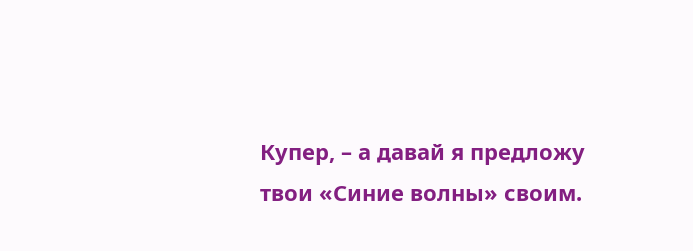Купер, – а давай я предложу твои «Синие волны» своим.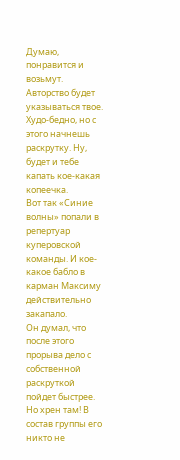Думаю, понравится и возьмут. Авторство будет указываться твое. Худо-бедно, но с этого начнешь раскрутку. Ну, будет и тебе капать кое-какая копеечка.
Вот так «Синие волны» попали в репертуар куперовской команды. И кое-какое бабло в карман Максиму действительно закапало.
Он думал, что после этого прорыва дело с собственной раскруткой пойдет быстрее. Но хрен там! В состав группы его никто не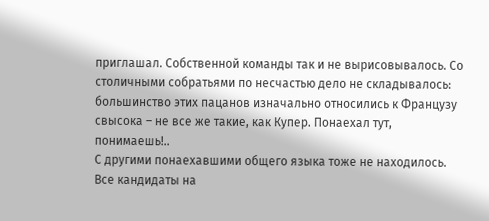приглашал. Собственной команды так и не вырисовывалось. Со столичными собратьями по несчастью дело не складывалось: большинство этих пацанов изначально относились к Французу свысока – не все же такие, как Купер. Понаехал тут, понимаешь!..
С другими понаехавшими общего языка тоже не находилось. Все кандидаты на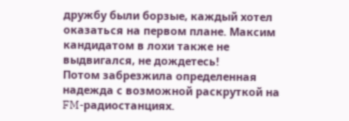дружбу были борзые, каждый хотел оказаться на первом плане. Максим кандидатом в лохи также не выдвигался, не дождетесь!
Потом забрезжила определенная надежда с возможной раскруткой на FM-радиостанциях.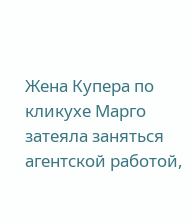Жена Купера по кликухе Марго затеяла заняться агентской работой,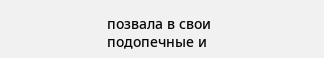позвала в свои подопечные и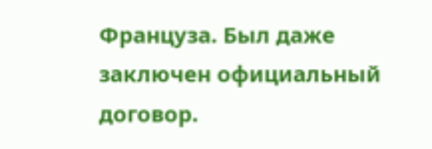Француза. Был даже заключен официальный договор.